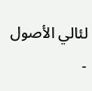لئالي الأصول -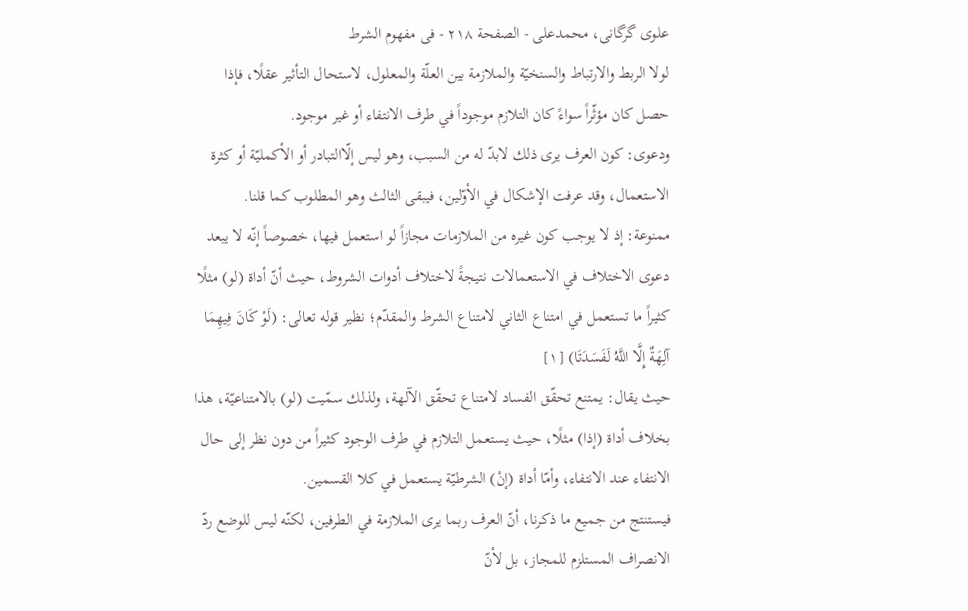علوی گرگانی، محمدعلی - الصفحة ٢١٨ - فی مفهوم الشرط
لولا الربط والارتباط والسنخيّة والملازمة بين العلّة والمعلول، لاستحال التأثير عقلًا، فإذا حصل كان مؤثّراً سواءً كان التلازم موجوداً في طرف الانتفاء أو غير موجود.
ودعوى: كون العرف يرى ذلك لابدّ له من السبب، وهو ليس إلّاالتبادر أو الأكمليّة أو كثرة الاستعمال، وقد عرفت الإشكال في الأوّلين، فيبقى الثالث وهو المطلوب كما قلنا.
ممنوعة: إذ لا يوجب كون غيره من الملازمات مجازاً لو استعمل فيها، خصوصاً إنّه لا يبعد دعوى الاختلاف في الاستعمالات نتيجةً لاختلاف أدوات الشروط، حيث أنّ أداة (لو) مثلًا كثيراً ما تستعمل في امتناع الثاني لامتناع الشرط والمقدّم؛ نظير قوله تعالى: (لَوْ كَانَ فِيهِمَا آلِهَةٌ إِلَّا اللَّهُ لَفَسَدَتَا) [١]
حيث يقال: يمتنع تحقّق الفساد لامتناع تحقّق الآلهة، ولذلك سمّيت (لو) بالامتناعيّة، هذا بخلاف أداة (إذا) مثلًا، حيث يستعمل التلازم في طرف الوجود كثيراً من دون نظر إلى حال الانتفاء عند الانتفاء، وأمّا أداة (إنْ) الشرطيّة يستعمل في كلا القسمين.
فيستنتج من جميع ما ذكرنا، أنّ العرف ربما يرى الملازمة في الطرفين، لكنّه ليس للوضع ردّ الانصراف المستلزم للمجاز، بل لأنّ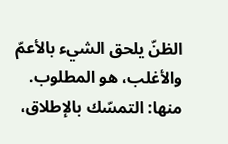الظنّ يلحق الشيء بالأعمّ والأغلب، هو المطلوب.
منها: التمسّك بالإطلاق،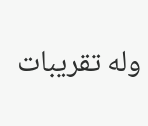وله تقريبات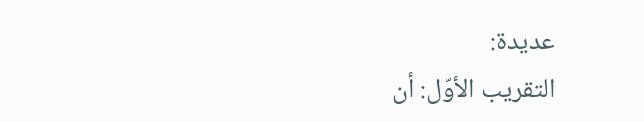عديدة:
التقريب الأوّل: أن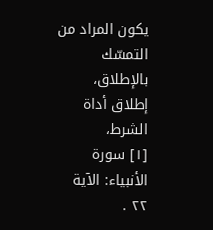يكون المراد من التمسّك بالإطلاق، إطلاق أداة الشرط،
[١] سورة الأنبياء: الآية ٢٢ .